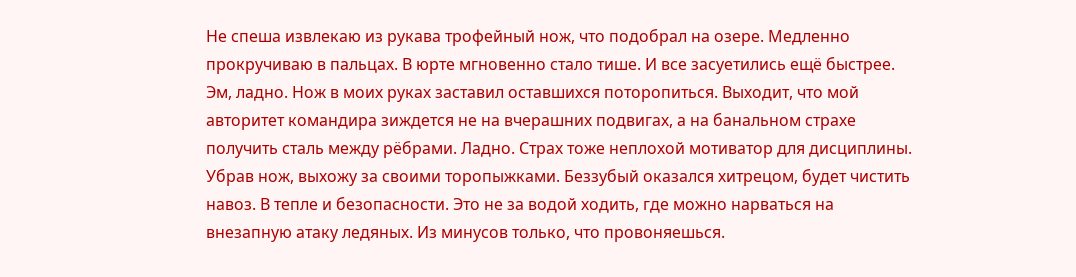Не спеша извлекаю из рукава трофейный нож, что подобрал на озере. Медленно прокручиваю в пальцах. В юрте мгновенно стало тише. И все засуетились ещё быстрее. Эм, ладно. Нож в моих руках заставил оставшихся поторопиться. Выходит, что мой авторитет командира зиждется не на вчерашних подвигах, а на банальном страхе получить сталь между рёбрами. Ладно. Страх тоже неплохой мотиватор для дисциплины.
Убрав нож, выхожу за своими торопыжками. Беззубый оказался хитрецом, будет чистить навоз. В тепле и безопасности. Это не за водой ходить, где можно нарваться на внезапную атаку ледяных. Из минусов только, что провоняешься.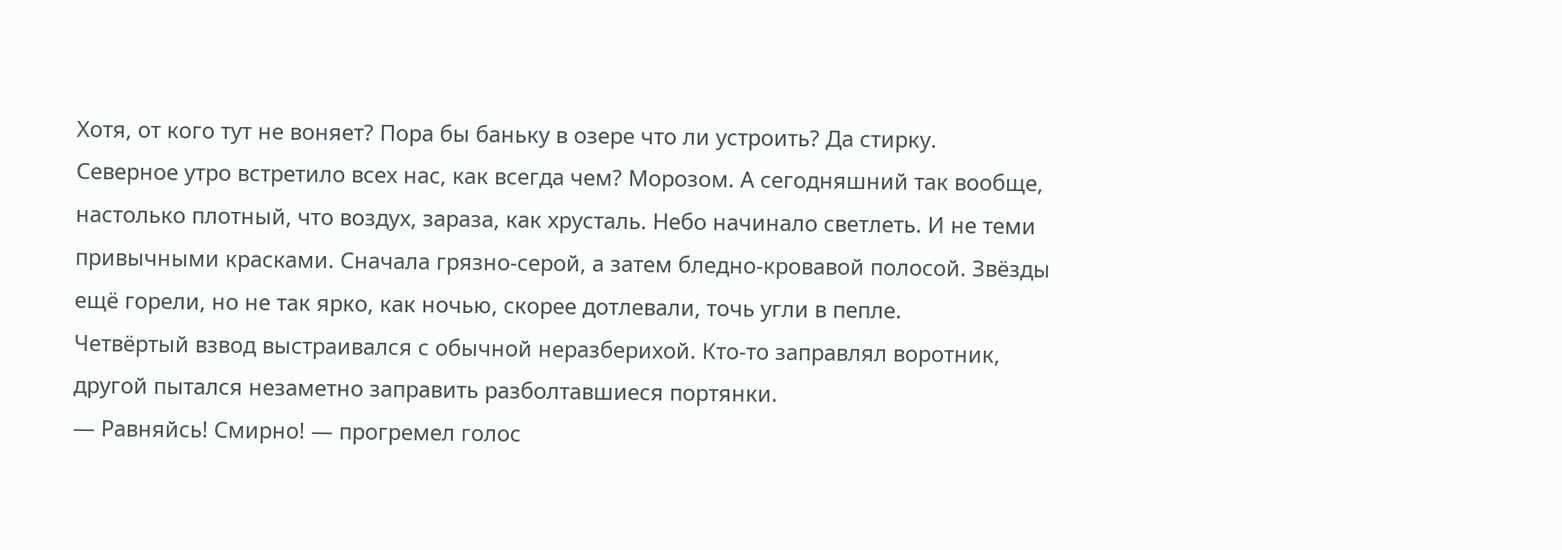Хотя, от кого тут не воняет? Пора бы баньку в озере что ли устроить? Да стирку.
Северное утро встретило всех нас, как всегда чем? Морозом. А сегодняшний так вообще, настолько плотный, что воздух, зараза, как хрусталь. Небо начинало светлеть. И не теми привычными красками. Сначала грязно-серой, а затем бледно-кровавой полосой. Звёзды ещё горели, но не так ярко, как ночью, скорее дотлевали, точь угли в пепле.
Четвёртый взвод выстраивался с обычной неразберихой. Кто-то заправлял воротник, другой пытался незаметно заправить разболтавшиеся портянки.
— Равняйсь! Смирно! — прогремел голос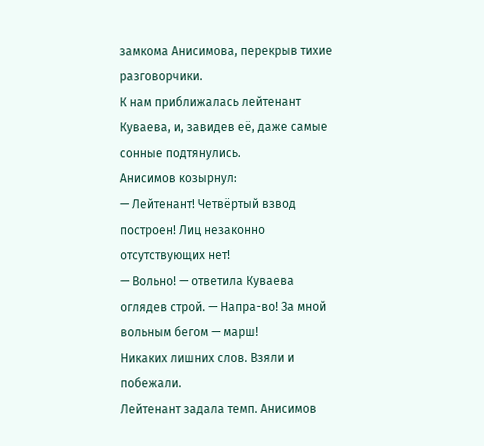замкома Анисимова, перекрыв тихие разговорчики.
К нам приближалась лейтенант Куваева, и, завидев её, даже самые сонные подтянулись.
Анисимов козырнул:
— Лейтенант! Четвёртый взвод построен! Лиц незаконно отсутствующих нет!
— Вольно! — ответила Куваева оглядев строй. — Напра-во! За мной вольным бегом — марш!
Никаких лишних слов. Взяли и побежали.
Лейтенант задала темп. Анисимов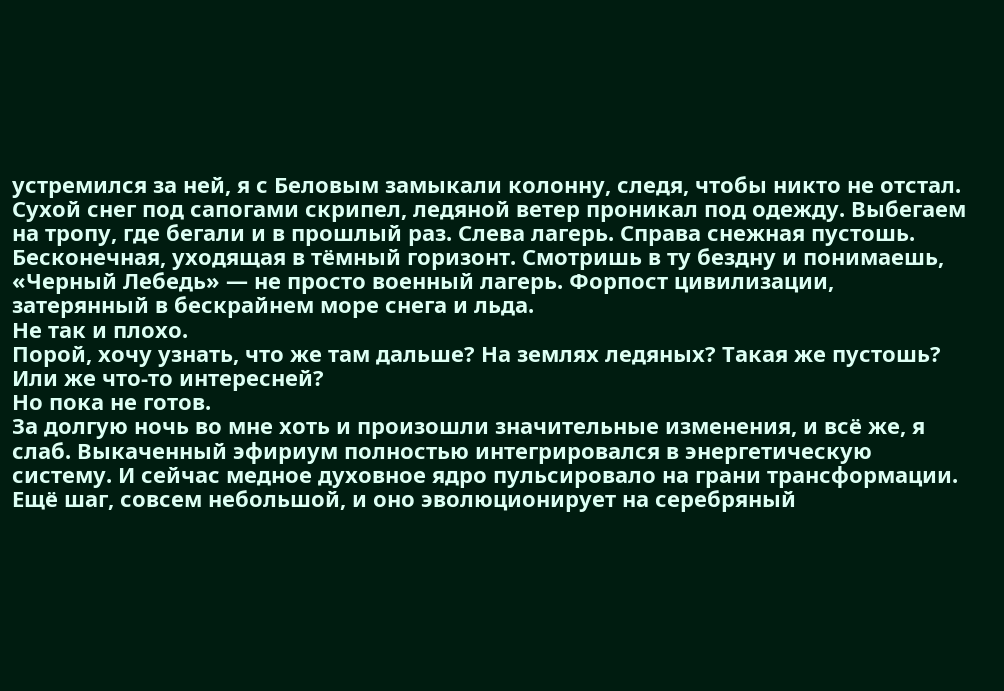устремился за ней, я с Беловым замыкали колонну, следя, чтобы никто не отстал.
Сухой снег под сапогами скрипел, ледяной ветер проникал под одежду. Выбегаем на тропу, где бегали и в прошлый раз. Слева лагерь. Справа снежная пустошь. Бесконечная, уходящая в тёмный горизонт. Смотришь в ту бездну и понимаешь, «Черный Лебедь» — не просто военный лагерь. Форпост цивилизации, затерянный в бескрайнем море снега и льда.
Не так и плохо.
Порой, хочу узнать, что же там дальше? На землях ледяных? Такая же пустошь? Или же что-то интересней?
Но пока не готов.
За долгую ночь во мне хоть и произошли значительные изменения, и всё же, я слаб. Выкаченный эфириум полностью интегрировался в энергетическую систему. И сейчас медное духовное ядро пульсировало на грани трансформации. Ещё шаг, совсем небольшой, и оно эволюционирует на серебряный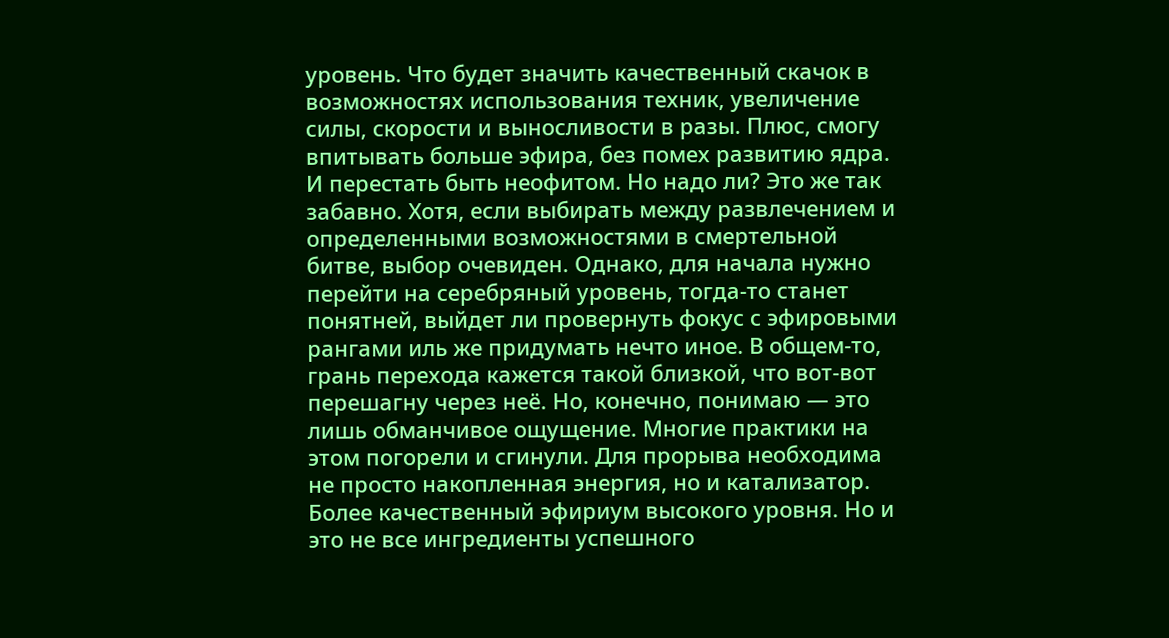уровень. Что будет значить качественный скачок в возможностях использования техник, увеличение силы, скорости и выносливости в разы. Плюс, смогу впитывать больше эфира, без помех развитию ядра. И перестать быть неофитом. Но надо ли? Это же так забавно. Хотя, если выбирать между развлечением и определенными возможностями в смертельной битве, выбор очевиден. Однако, для начала нужно перейти на серебряный уровень, тогда-то станет понятней, выйдет ли провернуть фокус с эфировыми рангами иль же придумать нечто иное. В общем-то, грань перехода кажется такой близкой, что вот-вот перешагну через неё. Но, конечно, понимаю — это лишь обманчивое ощущение. Многие практики на этом погорели и сгинули. Для прорыва необходима не просто накопленная энергия, но и катализатор. Более качественный эфириум высокого уровня. Но и это не все ингредиенты успешного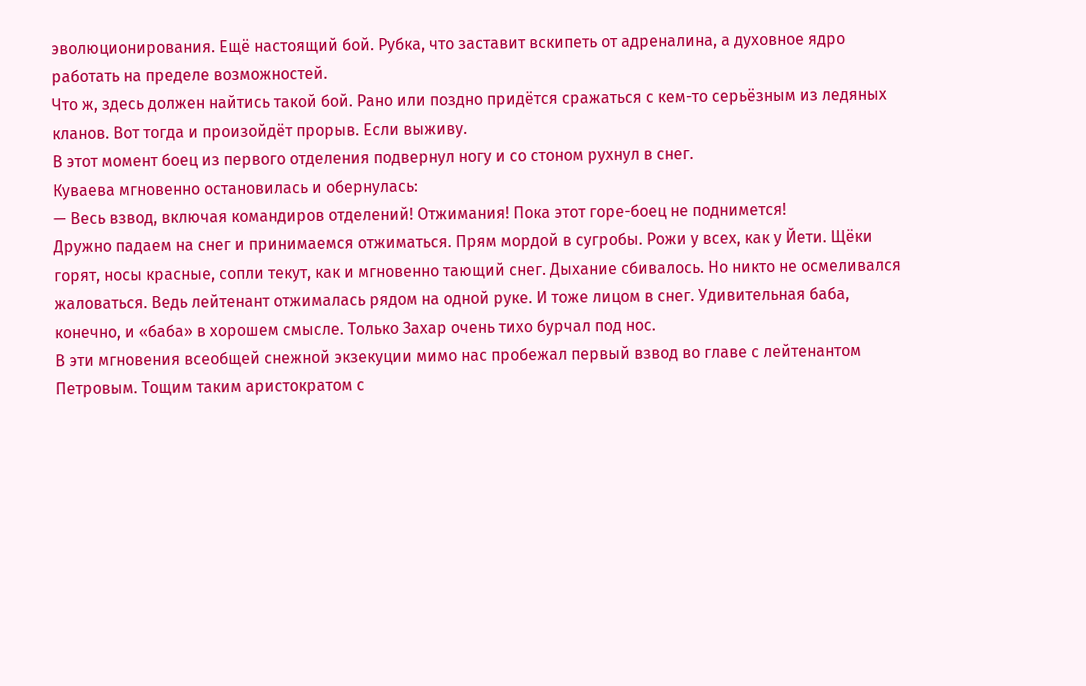эволюционирования. Ещё настоящий бой. Рубка, что заставит вскипеть от адреналина, а духовное ядро работать на пределе возможностей.
Что ж, здесь должен найтись такой бой. Рано или поздно придётся сражаться с кем-то серьёзным из ледяных кланов. Вот тогда и произойдёт прорыв. Если выживу.
В этот момент боец из первого отделения подвернул ногу и со стоном рухнул в снег.
Куваева мгновенно остановилась и обернулась:
— Весь взвод, включая командиров отделений! Отжимания! Пока этот горе-боец не поднимется!
Дружно падаем на снег и принимаемся отжиматься. Прям мордой в сугробы. Рожи у всех, как у Йети. Щёки горят, носы красные, сопли текут, как и мгновенно тающий снег. Дыхание сбивалось. Но никто не осмеливался жаловаться. Ведь лейтенант отжималась рядом на одной руке. И тоже лицом в снег. Удивительная баба, конечно, и «баба» в хорошем смысле. Только Захар очень тихо бурчал под нос.
В эти мгновения всеобщей снежной экзекуции мимо нас пробежал первый взвод во главе с лейтенантом Петровым. Тощим таким аристократом с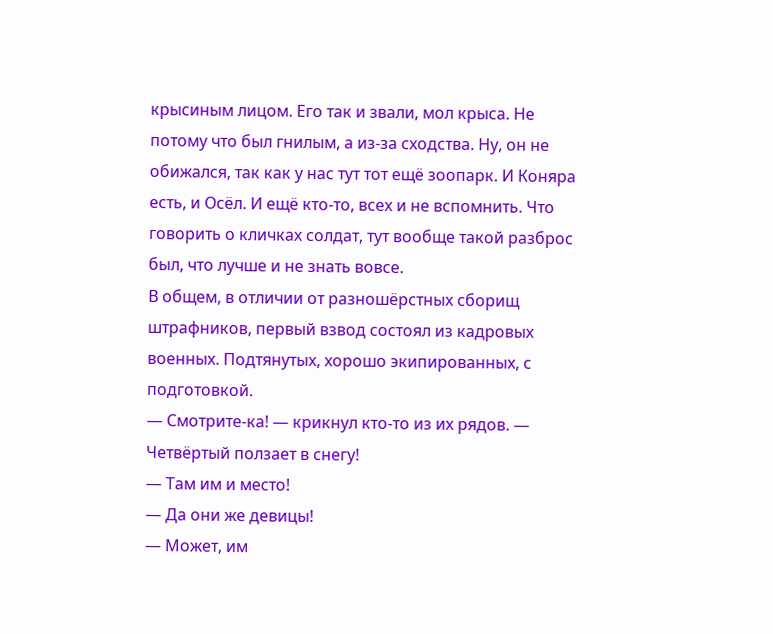крысиным лицом. Его так и звали, мол крыса. Не потому что был гнилым, а из-за сходства. Ну, он не обижался, так как у нас тут тот ещё зоопарк. И Коняра есть, и Осёл. И ещё кто-то, всех и не вспомнить. Что говорить о кличках солдат, тут вообще такой разброс был, что лучше и не знать вовсе.
В общем, в отличии от разношёрстных сборищ штрафников, первый взвод состоял из кадровых военных. Подтянутых, хорошо экипированных, с подготовкой.
— Смотрите-ка! — крикнул кто-то из их рядов. — Четвёртый ползает в снегу!
— Там им и место!
— Да они же девицы!
— Может, им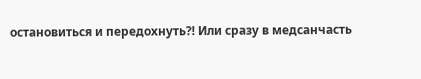остановиться и передохнуть⁈ Или сразу в медсанчасть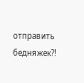отправить бедняжек⁈